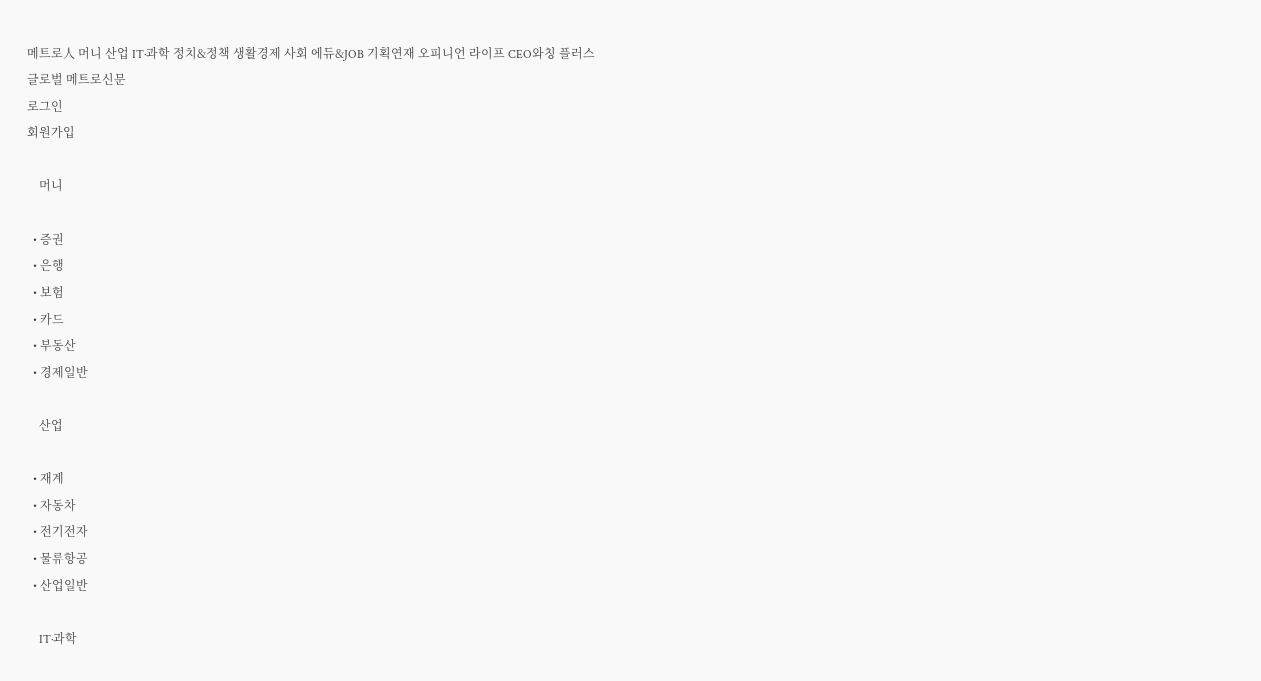메트로人 머니 산업 IT·과학 정치&정책 생활경제 사회 에듀&JOB 기획연재 오피니언 라이프 CEO와칭 플러스
글로벌 메트로신문
로그인
회원가입

    머니

  • 증권
  • 은행
  • 보험
  • 카드
  • 부동산
  • 경제일반

    산업

  • 재계
  • 자동차
  • 전기전자
  • 물류항공
  • 산업일반

    IT·과학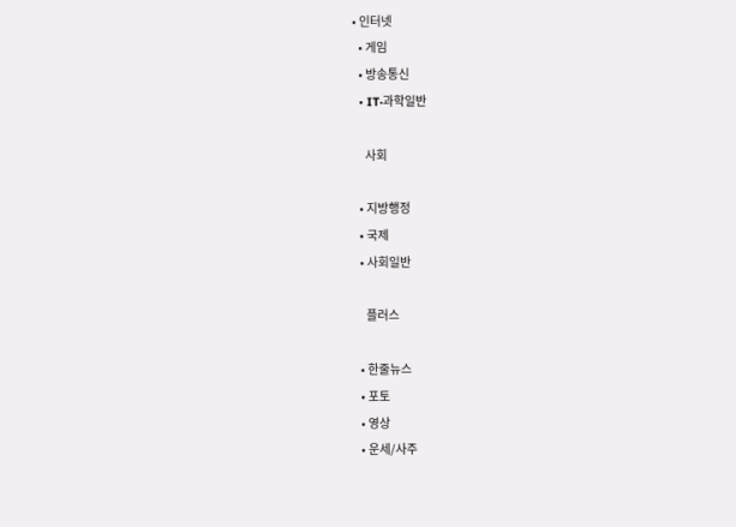• 인터넷
  • 게임
  • 방송통신
  • IT·과학일반

    사회

  • 지방행정
  • 국제
  • 사회일반

    플러스

  • 한줄뉴스
  • 포토
  • 영상
  • 운세/사주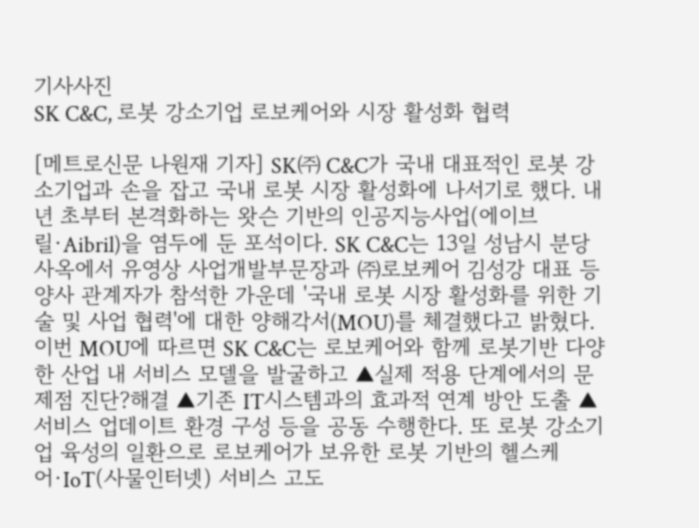기사사진
SK C&C, 로봇 강소기업 로보케어와 시장 활성화 협력

[메트로신문 나원재 기자] SK㈜ C&C가 국내 대표적인 로봇 강소기업과 손을 잡고 국내 로봇 시장 활성화에 나서기로 했다. 내년 초부터 본격화하는 왓슨 기반의 인공지능사업(에이브릴·Aibril)을 염두에 둔 포석이다. SK C&C는 13일 성남시 분당 사옥에서 유영상 사업개발부문장과 ㈜로보케어 김성강 대표 등 양사 관계자가 참석한 가운데 '국내 로봇 시장 활성화를 위한 기술 및 사업 협력'에 대한 양해각서(MOU)를 체결했다고 밝혔다. 이번 MOU에 따르면 SK C&C는 로보케어와 함께 로봇기반 다양한 산업 내 서비스 모델을 발굴하고 ▲실제 적용 단계에서의 문제점 진단?해결 ▲기존 IT시스템과의 효과적 연계 방안 도출 ▲서비스 업데이트 환경 구성 등을 공동 수행한다. 또 로봇 강소기업 육성의 일환으로 로보케어가 보유한 로봇 기반의 헬스케어·IoT(사물인터넷) 서비스 고도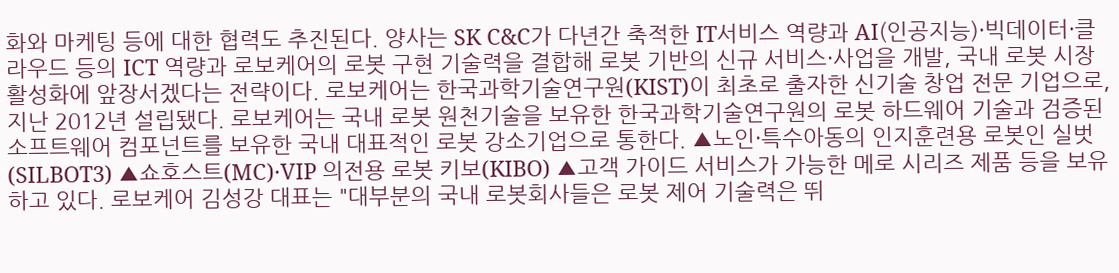화와 마케팅 등에 대한 협력도 추진된다. 양사는 SK C&C가 다년간 축적한 IT서비스 역량과 AI(인공지능)·빅데이터·클라우드 등의 ICT 역량과 로보케어의 로봇 구현 기술력을 결합해 로봇 기반의 신규 서비스·사업을 개발, 국내 로봇 시장 활성화에 앞장서겠다는 전략이다. 로보케어는 한국과학기술연구원(KIST)이 최초로 출자한 신기술 창업 전문 기업으로, 지난 2012년 설립됐다. 로보케어는 국내 로봇 원천기술을 보유한 한국과학기술연구원의 로봇 하드웨어 기술과 검증된 소프트웨어 컴포넌트를 보유한 국내 대표적인 로봇 강소기업으로 통한다. ▲노인·특수아동의 인지훈련용 로봇인 실벗(SILBOT3) ▲쇼호스트(MC)·VIP 의전용 로봇 키보(KIBO) ▲고객 가이드 서비스가 가능한 메로 시리즈 제품 등을 보유하고 있다. 로보케어 김성강 대표는 "대부분의 국내 로봇회사들은 로봇 제어 기술력은 뛰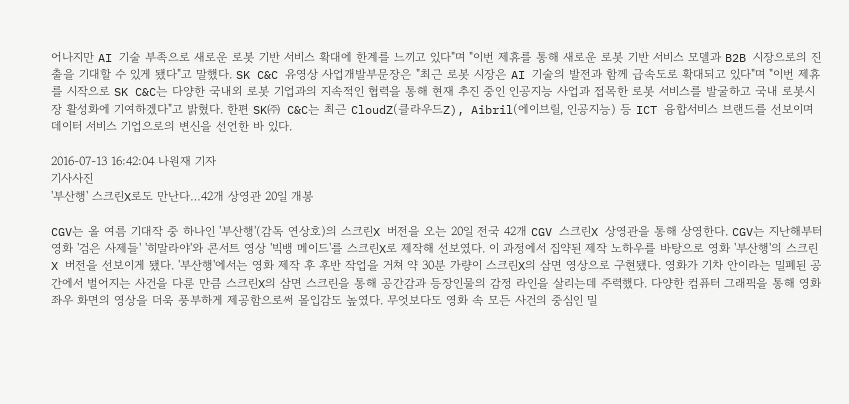어나지만 AI 기술 부족으로 새로운 로봇 기반 서비스 확대에 한계를 느끼고 있다"며 "이번 제휴를 통해 새로운 로봇 기반 서비스 모델과 B2B 시장으로의 진출을 기대할 수 있게 됐다"고 말했다. SK C&C 유영상 사업개발부문장은 "최근 로봇 시장은 AI 기술의 발전과 함께 급속도로 확대되고 있다"며 "이번 제휴를 시작으로 SK C&C는 다양한 국내외 로봇 기업과의 지속적인 협력을 통해 현재 추진 중인 인공지능 사업과 접목한 로봇 서비스를 발굴하고 국내 로봇시장 활성화에 기여하겠다"고 밝혔다. 한편 SK㈜ C&C는 최근 CloudZ(클라우드Z), Aibril(에이브릴, 인공지능) 등 ICT 융합서비스 브랜드를 선보이며 데이터 서비스 기업으로의 변신을 선언한 바 있다.

2016-07-13 16:42:04 나원재 기자
기사사진
'부산행' 스크린X로도 만난다…42개 상영관 20일 개봉

CGV는 올 여름 기대작 중 하나인 '부산행'(감독 연상호)의 스크린X 버전을 오는 20일 전국 42개 CGV 스크린X 상영관을 통해 상영한다. CGV는 지난해부터 영화 '검은 사제들' '히말라야'와 콘서트 영상 '빅뱅 메이드'를 스크린X로 제작해 선보였다. 이 과정에서 집약된 제작 노하우를 바탕으로 영화 '부산행'의 스크린X 버전을 선보이게 됐다. '부산행'에서는 영화 제작 후 후반 작업을 거쳐 약 30분 가량이 스크린X의 삼면 영상으로 구현됐다. 영화가 기차 안이라는 밀폐된 공간에서 벌어지는 사건을 다룬 만큼 스크린X의 삼면 스크린을 통해 공간감과 등장인물의 감정 라인을 살리는데 주력했다. 다양한 컴퓨터 그래픽을 통해 영화 좌우 화면의 영상을 더욱 풍부하게 제공함으로써 몰입감도 높였다. 무엇보다도 영화 속 모든 사건의 중심인 밀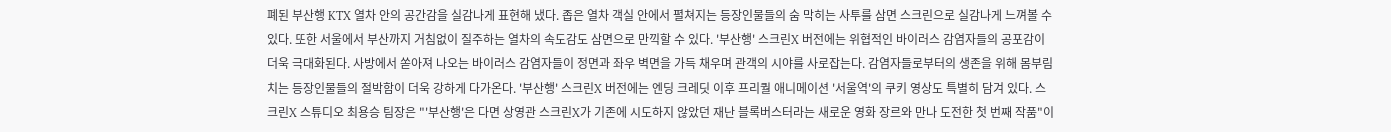폐된 부산행 KTX 열차 안의 공간감을 실감나게 표현해 냈다. 좁은 열차 객실 안에서 펼쳐지는 등장인물들의 숨 막히는 사투를 삼면 스크린으로 실감나게 느껴볼 수 있다. 또한 서울에서 부산까지 거침없이 질주하는 열차의 속도감도 삼면으로 만끽할 수 있다. '부산행' 스크린X 버전에는 위협적인 바이러스 감염자들의 공포감이 더욱 극대화된다. 사방에서 쏟아져 나오는 바이러스 감염자들이 정면과 좌우 벽면을 가득 채우며 관객의 시야를 사로잡는다. 감염자들로부터의 생존을 위해 몸부림치는 등장인물들의 절박함이 더욱 강하게 다가온다. '부산행' 스크린X 버전에는 엔딩 크레딧 이후 프리퀄 애니메이션 '서울역'의 쿠키 영상도 특별히 담겨 있다. 스크린X 스튜디오 최용승 팀장은 "'부산행'은 다면 상영관 스크린X가 기존에 시도하지 않았던 재난 블록버스터라는 새로운 영화 장르와 만나 도전한 첫 번째 작품"이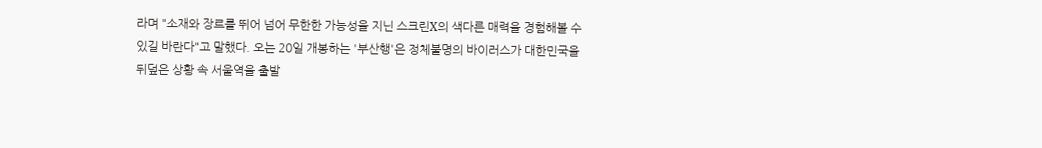라며 "소재와 장르를 뛰어 넘어 무한한 가능성을 지닌 스크린X의 색다른 매력을 경험해볼 수 있길 바란다"고 말했다. 오는 20일 개봉하는 '부산행'은 정체불명의 바이러스가 대한민국을 뒤덮은 상황 속 서울역을 출발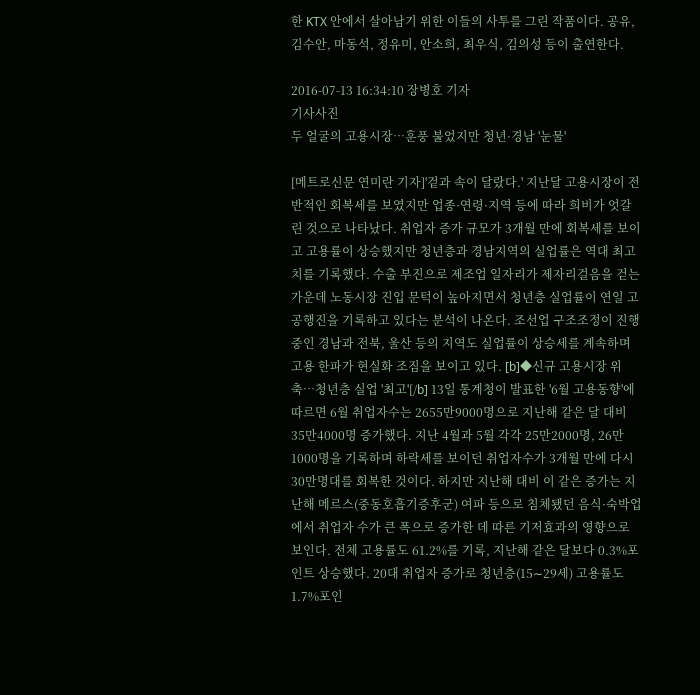한 KTX 안에서 살아남기 위한 이들의 사투를 그린 작품이다. 공유, 김수안, 마동석, 정유미, 안소희, 최우식, 김의성 등이 출연한다.

2016-07-13 16:34:10 장병호 기자
기사사진
두 얼굴의 고용시장…훈풍 불었지만 청년·경남 '눈물'

[메트로신문 연미란 기자]'겉과 속이 달랐다.' 지난달 고용시장이 전반적인 회복세를 보였지만 업종·연령·지역 등에 따라 희비가 엇갈린 것으로 나타났다. 취업자 증가 규모가 3개월 만에 회복세를 보이고 고용률이 상승했지만 청년층과 경남지역의 실업률은 역대 최고치를 기록했다. 수출 부진으로 제조업 일자리가 제자리걸음을 걷는 가운데 노동시장 진입 문턱이 높아지면서 청년층 실업률이 연일 고공행진을 기록하고 있다는 분석이 나온다. 조선업 구조조정이 진행 중인 경남과 전북, 울산 등의 지역도 실업률이 상승세를 계속하며 고용 한파가 현실화 조짐을 보이고 있다. [b]◆신규 고용시장 위축…청년층 실업 '최고'[/b] 13일 통계청이 발표한 '6월 고용동향'에 따르면 6월 취업자수는 2655만9000명으로 지난해 같은 달 대비 35만4000명 증가했다. 지난 4월과 5월 각각 25만2000명, 26만 1000명을 기록하며 하락세를 보이던 취업자수가 3개월 만에 다시 30만명대를 회복한 것이다. 하지만 지난해 대비 이 같은 증가는 지난해 메르스(중동호흡기증후군) 여파 등으로 침체됐던 음식·숙박업에서 취업자 수가 큰 폭으로 증가한 데 따른 기저효과의 영향으로 보인다. 전체 고용률도 61.2%를 기록, 지난해 같은 달보다 0.3%포인트 상승했다. 20대 취업자 증가로 청년층(15∼29세) 고용률도 1.7%포인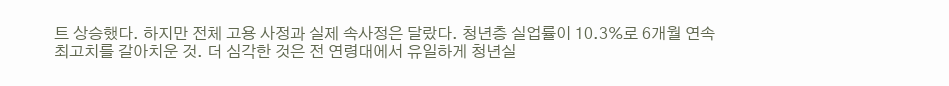트 상승했다. 하지만 전체 고용 사정과 실제 속사정은 달랐다. 청년층 실업률이 10.3%로 6개월 연속 최고치를 갈아치운 것. 더 심각한 것은 전 연령대에서 유일하게 청년실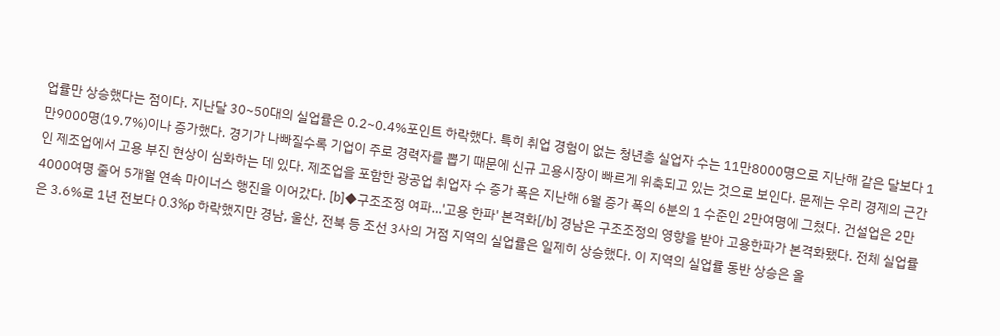업률만 상승했다는 점이다. 지난달 30~50대의 실업률은 0.2~0.4%포인트 하락했다. 특히 취업 경험이 없는 청년층 실업자 수는 11만8000명으로 지난해 같은 달보다 1만9000명(19.7%)이나 증가했다. 경기가 나빠질수록 기업이 주로 경력자를 뽑기 때문에 신규 고용시장이 빠르게 위축되고 있는 것으로 보인다. 문제는 우리 경제의 근간인 제조업에서 고용 부진 현상이 심화하는 데 있다. 제조업을 포함한 광공업 취업자 수 증가 폭은 지난해 6월 증가 폭의 6분의 1 수준인 2만여명에 그쳤다. 건설업은 2만4000여명 줄어 5개월 연속 마이너스 행진을 이어갔다. [b]◆구조조정 여파…'고용 한파' 본격화[/b] 경남은 구조조정의 영향을 받아 고용한파가 본격화됐다. 전체 실업률은 3.6%로 1년 전보다 0.3%p 하락했지만 경남, 울산, 전북 등 조선 3사의 거점 지역의 실업률은 일제히 상승했다. 이 지역의 실업률 동반 상승은 올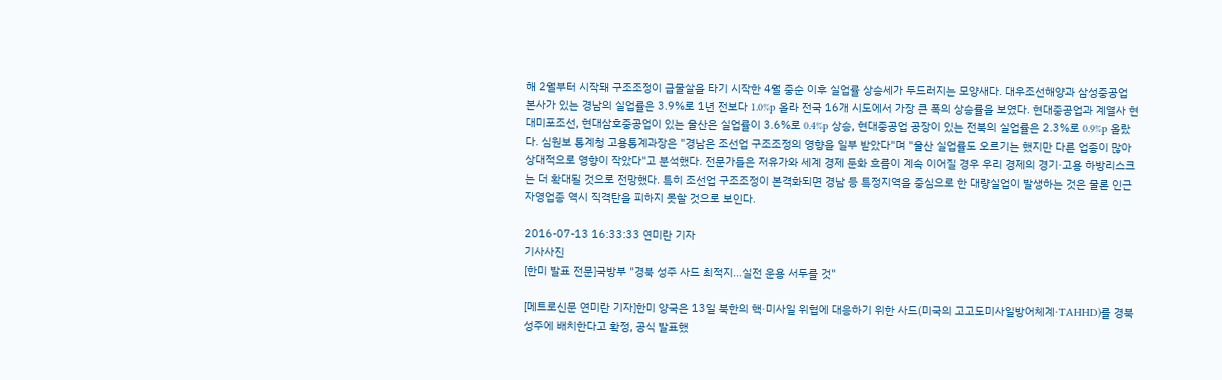해 2월부터 시작돼 구조조정이 급물살을 타기 시작한 4월 중순 이후 실업률 상승세가 두드러지는 모양새다. 대우조선해양과 삼성중공업 본사가 있는 경남의 실업률은 3.9%로 1년 전보다 1.0%p 올라 전국 16개 시도에서 가장 큰 폭의 상승률을 보였다. 현대중공업과 계열사 현대미포조선, 현대삼호중공업이 있는 울산은 실업률이 3.6%로 0.4%p 상승, 현대중공업 공장이 있는 전북의 실업률은 2.3%로 0.9%p 올랐다. 심원보 통계청 고용통계과장은 "경남은 조선업 구조조정의 영향을 일부 받았다"며 "울산 실업률도 오르기는 했지만 다른 업종이 많아 상대적으로 영향이 작았다"고 분석했다. 전문가들은 저유가와 세계 경제 둔화 흐름이 계속 이어질 경우 우리 경제의 경기·고용 하방리스크는 더 확대될 것으로 전망했다. 특히 조선업 구조조정이 본격화되면 경남 등 특정지역을 중심으로 한 대량실업이 발생하는 것은 물론 인근 자영업종 역시 직격탄을 피하지 못할 것으로 보인다.

2016-07-13 16:33:33 연미란 기자
기사사진
[한미 발표 전문]국방부 "경북 성주 사드 최적지…실전 운용 서두를 것"

[메트로신문 연미란 기자]한미 양국은 13일 북한의 핵·미사일 위협에 대응하기 위한 사드(미국의 고고도미사일방어체계·TAHHD)를 경북 성주에 배치한다고 확정, 공식 발표했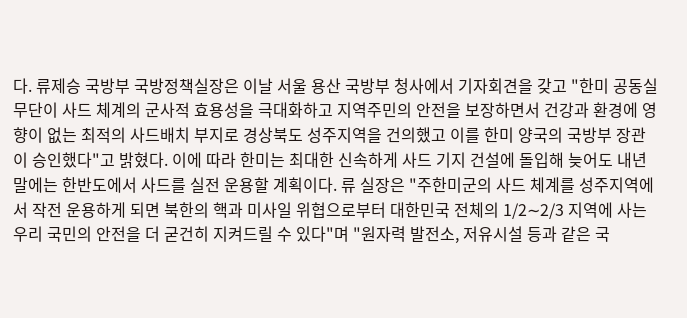다. 류제승 국방부 국방정책실장은 이날 서울 용산 국방부 청사에서 기자회견을 갖고 "한미 공동실무단이 사드 체계의 군사적 효용성을 극대화하고 지역주민의 안전을 보장하면서 건강과 환경에 영향이 없는 최적의 사드배치 부지로 경상북도 성주지역을 건의했고 이를 한미 양국의 국방부 장관이 승인했다"고 밝혔다. 이에 따라 한미는 최대한 신속하게 사드 기지 건설에 돌입해 늦어도 내년 말에는 한반도에서 사드를 실전 운용할 계획이다. 류 실장은 "주한미군의 사드 체계를 성주지역에서 작전 운용하게 되면 북한의 핵과 미사일 위협으로부터 대한민국 전체의 1/2∼2/3 지역에 사는 우리 국민의 안전을 더 굳건히 지켜드릴 수 있다"며 "원자력 발전소, 저유시설 등과 같은 국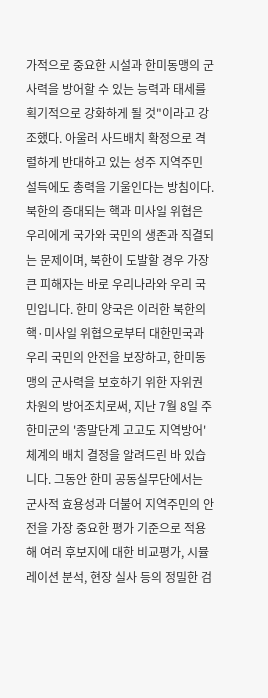가적으로 중요한 시설과 한미동맹의 군사력을 방어할 수 있는 능력과 태세를 획기적으로 강화하게 될 것"이라고 강조했다. 아울러 사드배치 확정으로 격렬하게 반대하고 있는 성주 지역주민 설득에도 총력을 기울인다는 방침이다. 북한의 증대되는 핵과 미사일 위협은 우리에게 국가와 국민의 생존과 직결되는 문제이며, 북한이 도발할 경우 가장 큰 피해자는 바로 우리나라와 우리 국민입니다. 한미 양국은 이러한 북한의 핵·미사일 위협으로부터 대한민국과 우리 국민의 안전을 보장하고, 한미동맹의 군사력을 보호하기 위한 자위권 차원의 방어조치로써, 지난 7월 8일 주한미군의 '종말단계 고고도 지역방어' 체계의 배치 결정을 알려드린 바 있습니다. 그동안 한미 공동실무단에서는 군사적 효용성과 더불어 지역주민의 안전을 가장 중요한 평가 기준으로 적용해 여러 후보지에 대한 비교평가, 시뮬레이션 분석, 현장 실사 등의 정밀한 검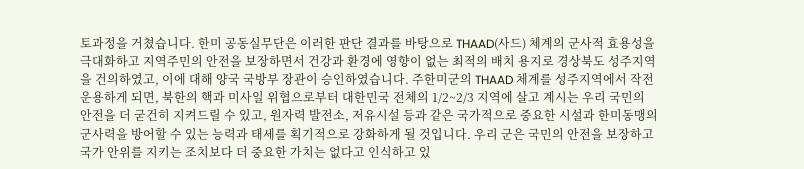토과정을 거쳤습니다. 한미 공동실무단은 이러한 판단 결과를 바탕으로 THAAD(사드) 체계의 군사적 효용성을 극대화하고 지역주민의 안전을 보장하면서 건강과 환경에 영향이 없는 최적의 배치 용지로 경상북도 성주지역을 건의하였고, 이에 대해 양국 국방부 장관이 승인하였습니다. 주한미군의 THAAD 체계를 성주지역에서 작전 운용하게 되면, 북한의 핵과 미사일 위협으로부터 대한민국 전체의 1/2~2/3 지역에 살고 계시는 우리 국민의 안전을 더 굳건히 지켜드릴 수 있고, 원자력 발전소, 저유시설 등과 같은 국가적으로 중요한 시설과 한미동맹의 군사력을 방어할 수 있는 능력과 태세를 획기적으로 강화하게 될 것입니다. 우리 군은 국민의 안전을 보장하고 국가 안위를 지키는 조치보다 더 중요한 가치는 없다고 인식하고 있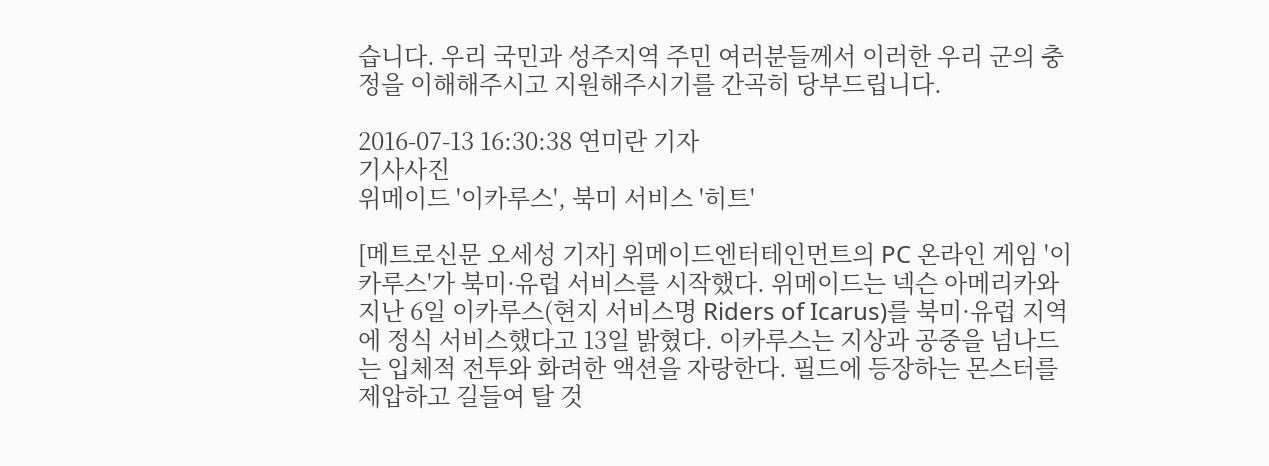습니다. 우리 국민과 성주지역 주민 여러분들께서 이러한 우리 군의 충정을 이해해주시고 지원해주시기를 간곡히 당부드립니다.

2016-07-13 16:30:38 연미란 기자
기사사진
위메이드 '이카루스', 북미 서비스 '히트'

[메트로신문 오세성 기자] 위메이드엔터테인먼트의 PC 온라인 게임 '이카루스'가 북미·유럽 서비스를 시작했다. 위메이드는 넥슨 아메리카와 지난 6일 이카루스(현지 서비스명 Riders of Icarus)를 북미·유럽 지역에 정식 서비스했다고 13일 밝혔다. 이카루스는 지상과 공중을 넘나드는 입체적 전투와 화려한 액션을 자랑한다. 필드에 등장하는 몬스터를 제압하고 길들여 탈 것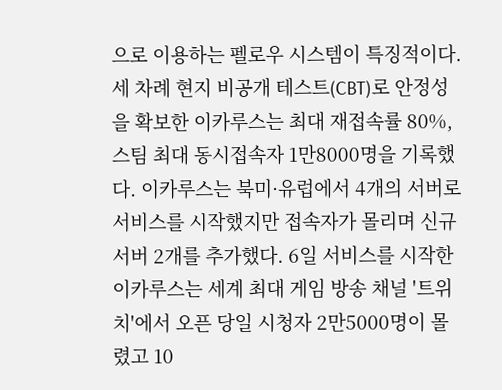으로 이용하는 펠로우 시스템이 특징적이다. 세 차례 현지 비공개 테스트(CBT)로 안정성을 확보한 이카루스는 최대 재접속률 80%, 스팀 최대 동시접속자 1만8000명을 기록했다. 이카루스는 북미·유럽에서 4개의 서버로 서비스를 시작했지만 접속자가 몰리며 신규 서버 2개를 추가했다. 6일 서비스를 시작한 이카루스는 세계 최대 게임 방송 채널 '트위치'에서 오픈 당일 시청자 2만5000명이 몰렸고 10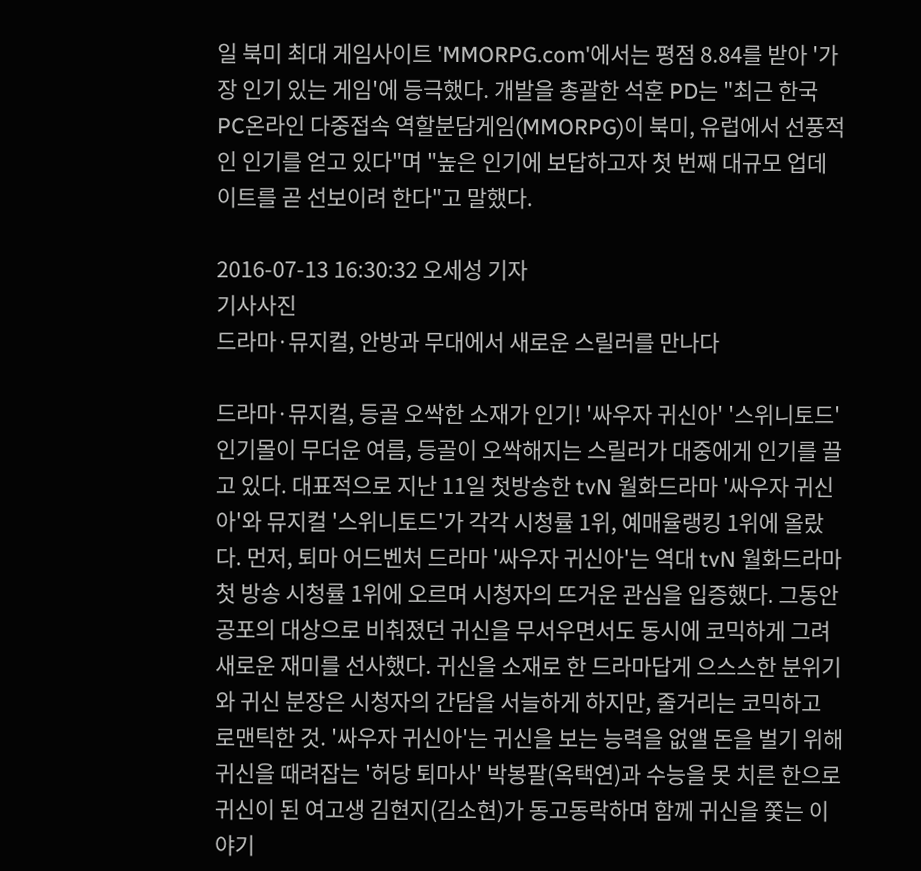일 북미 최대 게임사이트 'MMORPG.com'에서는 평점 8.84를 받아 '가장 인기 있는 게임'에 등극했다. 개발을 총괄한 석훈 PD는 "최근 한국 PC온라인 다중접속 역할분담게임(MMORPG)이 북미, 유럽에서 선풍적인 인기를 얻고 있다"며 "높은 인기에 보답하고자 첫 번째 대규모 업데이트를 곧 선보이려 한다"고 말했다.

2016-07-13 16:30:32 오세성 기자
기사사진
드라마·뮤지컬, 안방과 무대에서 새로운 스릴러를 만나다

드라마·뮤지컬, 등골 오싹한 소재가 인기! '싸우자 귀신아' '스위니토드' 인기몰이 무더운 여름, 등골이 오싹해지는 스릴러가 대중에게 인기를 끌고 있다. 대표적으로 지난 11일 첫방송한 tvN 월화드라마 '싸우자 귀신아'와 뮤지컬 '스위니토드'가 각각 시청률 1위, 예매율랭킹 1위에 올랐다. 먼저, 퇴마 어드벤처 드라마 '싸우자 귀신아'는 역대 tvN 월화드라마 첫 방송 시청률 1위에 오르며 시청자의 뜨거운 관심을 입증했다. 그동안 공포의 대상으로 비춰졌던 귀신을 무서우면서도 동시에 코믹하게 그려 새로운 재미를 선사했다. 귀신을 소재로 한 드라마답게 으스스한 분위기와 귀신 분장은 시청자의 간담을 서늘하게 하지만, 줄거리는 코믹하고 로맨틱한 것. '싸우자 귀신아'는 귀신을 보는 능력을 없앨 돈을 벌기 위해 귀신을 때려잡는 '허당 퇴마사' 박봉팔(옥택연)과 수능을 못 치른 한으로 귀신이 된 여고생 김현지(김소현)가 동고동락하며 함께 귀신을 쫓는 이야기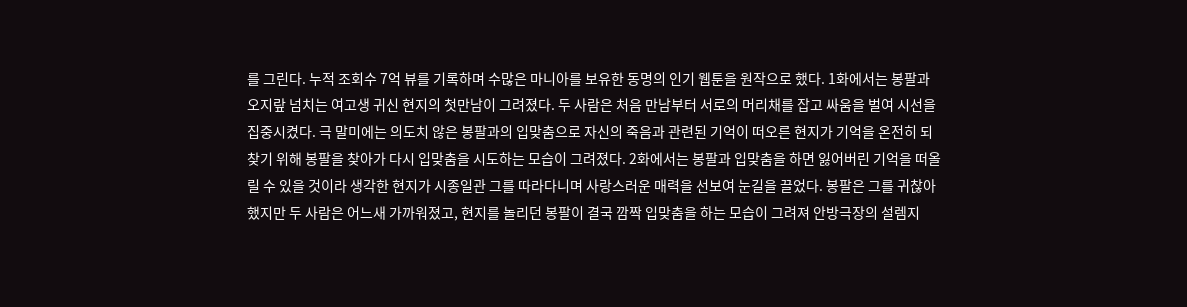를 그린다. 누적 조회수 7억 뷰를 기록하며 수많은 마니아를 보유한 동명의 인기 웹툰을 원작으로 했다. 1화에서는 봉팔과 오지랖 넘치는 여고생 귀신 현지의 첫만남이 그려졌다. 두 사람은 처음 만남부터 서로의 머리채를 잡고 싸움을 벌여 시선을 집중시켰다. 극 말미에는 의도치 않은 봉팔과의 입맞춤으로 자신의 죽음과 관련된 기억이 떠오른 현지가 기억을 온전히 되찾기 위해 봉팔을 찾아가 다시 입맞춤을 시도하는 모습이 그려졌다. 2화에서는 봉팔과 입맞춤을 하면 잃어버린 기억을 떠올릴 수 있을 것이라 생각한 현지가 시종일관 그를 따라다니며 사랑스러운 매력을 선보여 눈길을 끌었다. 봉팔은 그를 귀찮아 했지만 두 사람은 어느새 가까워졌고, 현지를 놀리던 봉팔이 결국 깜짝 입맞춤을 하는 모습이 그려져 안방극장의 설렘지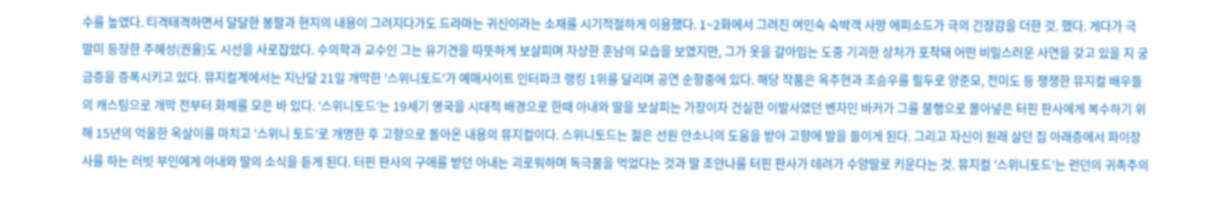수를 높였다. 티격태격하면서 달달한 봉팔과 현지의 내용이 그려지다가도 드라마는 귀신이라는 소재를 시기적절하게 이용했다. 1~2화에서 그려진 여인숙 숙박객 사망 에피소드가 극의 긴장감을 더한 것. 했다. 게다가 극 말미 등장한 주혜성(권율)도 시선을 사로잡았다. 수의학과 교수인 그는 유기견을 따뜻하게 보살피며 자상한 훈남의 모습을 보였지만, 그가 옷을 갈아입는 도중 기괴한 상처가 포착돼 어떤 비밀스러운 사연을 갖고 있을 지 궁금증을 증폭시키고 있다. 뮤지컬계에서는 지난달 21일 개막한 '스위니토드'가 예매사이트 인터파크 랭킹 1위를 달리며 공연 순항중에 있다. 해당 작품은 옥주현과 조승우를 필두로 양준모, 전미도 등 쟁쟁한 뮤지컬 배우들의 캐스팅으로 개막 전부터 화제를 모은 바 있다. '스위니토드'는 19세기 영국을 시대적 배경으로 한때 아내와 딸을 보살피는 가장이자 건실한 이발사였던 벤자민 바커가 그를 불행으로 몰아넣은 터핀 판사에게 복수하기 위해 15년의 억울한 옥살이를 마치고 '스위니 토드'로 개명한 후 고향으로 돌아온 내용의 뮤지컬이다. 스위니토드는 젊은 선원 안소니의 도움을 받아 고향에 발을 들이게 된다. 그리고 자신이 원래 살던 집 아래층에서 파이장사를 하는 러빗 부인에게 아내와 딸의 소식을 듣게 된다. 터핀 판사의 구애를 받던 아내는 괴로워하며 독극물을 먹었다는 것과 딸 조안나를 터핀 판사가 데려가 수양딸로 키운다는 것. 뮤지컬 '스위니토드'는 런던의 귀족주의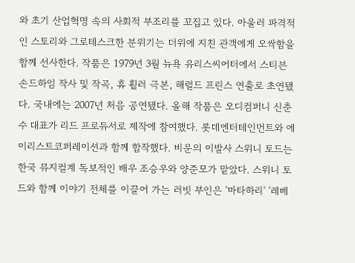와 초기 산업혁명 속의 사회적 부조리를 꼬집고 있다. 아울러 파격적인 스토리와 그로테스크한 분위기는 더위에 지친 관객에게 오싹함을 함께 선사한다. 작품은 1979년 3월 뉴욕 유리스씨어터에서 스티븐 손드하임 작사 및 작곡, 휴 휠러 극본, 해럴드 프린스 연출로 초연됐다. 국내에는 2007년 처음 공연됐다. 올해 작품은 오디컴퍼니 신춘수 대표가 리드 프로듀서로 제작에 참여했다. 롯데엔터테인먼트와 에이리스트코퍼레이션과 함께 합작했다. 비운의 이발사 스위니 토드는 한국 뮤지컬계 독보적인 배우 조승우와 양준모가 맡았다. 스위니 토드와 함께 이야기 전체를 이끌어 가는 러빗 부인은 '마타하리' '레베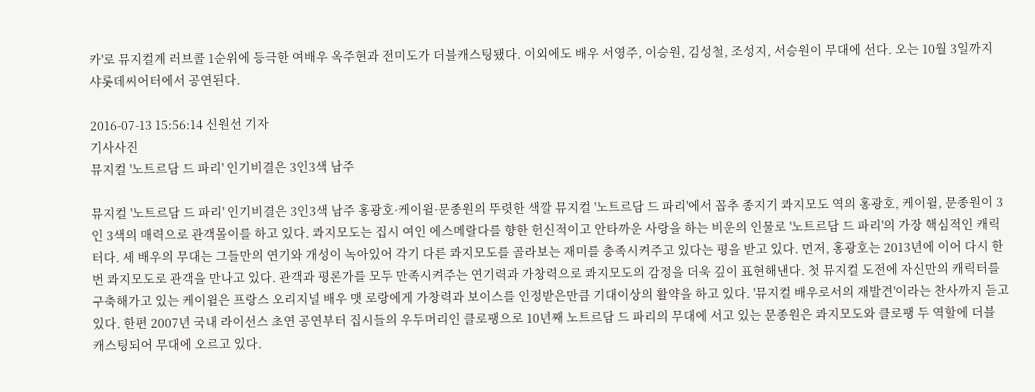카'로 뮤지컬계 러브콜 1순위에 등극한 여배우 옥주현과 전미도가 더블캐스팅됐다. 이외에도 배우 서영주, 이승원, 김성철, 조성지, 서승원이 무대에 선다. 오는 10월 3일까지 샤롯데씨어터에서 공연된다.

2016-07-13 15:56:14 신원선 기자
기사사진
뮤지컬 '노트르담 드 파리' 인기비결은 3인3색 남주

뮤지컬 '노트르담 드 파리' 인기비결은 3인3색 남주 홍광호·케이윌·문종원의 뚜렷한 색깔 뮤지컬 '노트르담 드 파리'에서 꼽추 종지기 콰지모도 역의 홍광호, 케이윌, 문종원이 3인 3색의 매력으로 관객몰이를 하고 있다. 콰지모도는 집시 여인 에스메랄다를 향한 헌신적이고 안타까운 사랑을 하는 비운의 인물로 '노트르담 드 파리'의 가장 핵심적인 캐릭터다. 세 배우의 무대는 그들만의 연기와 개성이 녹아있어 각기 다른 콰지모도를 골라보는 재미를 충족시켜주고 있다는 평을 받고 있다. 먼저, 홍광호는 2013년에 이어 다시 한번 콰지모도로 관객을 만나고 있다. 관객과 평론가를 모두 만족시켜주는 연기력과 가창력으로 콰지모도의 감정을 더욱 깊이 표현해낸다. 첫 뮤지컬 도전에 자신만의 캐릭터를 구축해가고 있는 케이윌은 프랑스 오리지널 배우 맷 로랑에게 가창력과 보이스를 인정받은만큼 기대이상의 활약을 하고 있다. '뮤지컬 배우로서의 재발견'이라는 찬사까지 듣고 있다. 한편 2007년 국내 라이선스 초연 공연부터 집시들의 우두머리인 클로팽으로 10년째 노트르담 드 파리의 무대에 서고 있는 문종원은 콰지모도와 클로팽 두 역할에 더블 캐스팅되어 무대에 오르고 있다.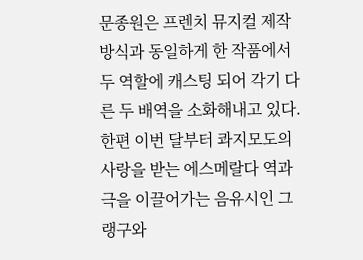문종원은 프렌치 뮤지컬 제작 방식과 동일하게 한 작품에서 두 역할에 캐스팅 되어 각기 다른 두 배역을 소화해내고 있다. 한편 이번 달부터 콰지모도의 사랑을 받는 에스메랄다 역과 극을 이끌어가는 음유시인 그랭구와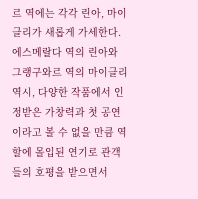르 역에는 각각 린아, 마이클리가 새롭게 가세한다. 에스메랄다 역의 린아와 그랭구와르 역의 마이클리 역시, 다양한 작품에서 인정받은 가창력과 첫 공연이라고 볼 수 없을 만큼 역할에 몰입된 연기로 관객들의 호평을 받으면서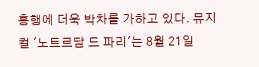흥행에 더욱 박차를 가하고 있다. 뮤지컬 '노트르담 드 파리'는 8월 21일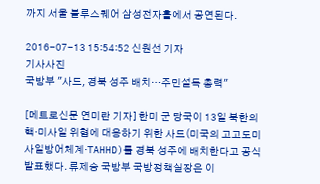까지 서울 블루스퀘어 삼성전자홀에서 공연된다.

2016-07-13 15:54:52 신원선 기자
기사사진
국방부 "사드, 경북 성주 배치…주민설득 총력"

[메트로신문 연미란 기자] 한미 군 당국이 13일 북한의 핵·미사일 위협에 대응하기 위한 사드(미국의 고고도미사일방어체계·TAHHD)를 경북 성주에 배치한다고 공식 발표했다. 류제승 국방부 국방정책실장은 이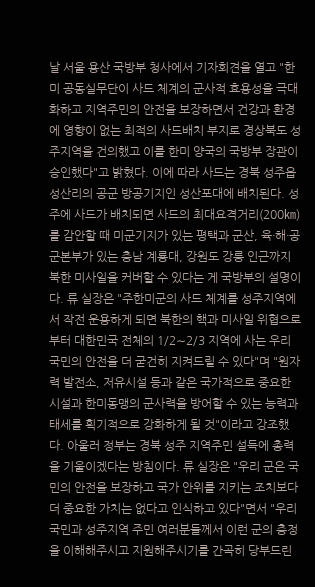날 서울 용산 국방부 청사에서 기자회견을 열고 "한미 공동실무단이 사드 체계의 군사적 효용성을 극대화하고 지역주민의 안전을 보장하면서 건강과 환경에 영향이 없는 최적의 사드배치 부지로 경상북도 성주지역을 건의했고 이를 한미 양국의 국방부 장관이 승인했다"고 밝혔다. 이에 따라 사드는 경북 성주읍 성산리의 공군 방공기지인 성산포대에 배치된다. 성주에 사드가 배치되면 사드의 최대요격거리(200㎞)를 감안할 때 미군기지가 있는 평택과 군산, 육·해·공군본부가 있는 충남 계룡대, 강원도 강릉 인근까지 북한 미사일을 커버할 수 있다는 게 국방부의 설명이다. 류 실장은 "주한미군의 사드 체계를 성주지역에서 작전 운용하게 되면 북한의 핵과 미사일 위협으로부터 대한민국 전체의 1/2∼2/3 지역에 사는 우리 국민의 안전을 더 굳건히 지켜드릴 수 있다"며 "원자력 발전소, 저유시설 등과 같은 국가적으로 중요한 시설과 한미동맹의 군사력을 방어할 수 있는 능력과 태세를 획기적으로 강화하게 될 것"이라고 강조했다. 아울러 정부는 경북 성주 지역주민 설득에 총력을 기울이겠다는 방침이다. 류 실장은 "우리 군은 국민의 안전을 보장하고 국가 안위를 지키는 조치보다 더 중요한 가치는 없다고 인식하고 있다"면서 "우리 국민과 성주지역 주민 여러분들께서 이런 군의 충정을 이해해주시고 지원해주시기를 간곡히 당부드린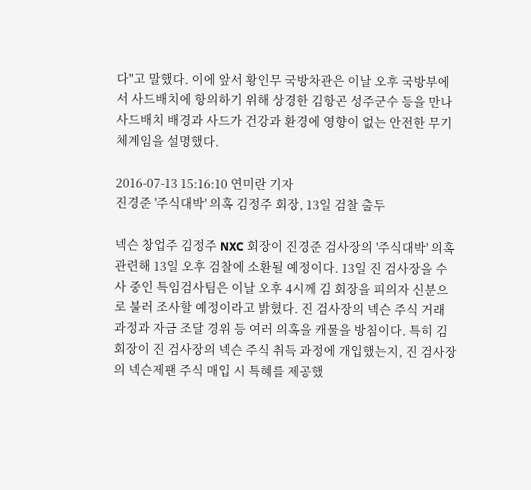다"고 말했다. 이에 앞서 황인무 국방차관은 이날 오후 국방부에서 사드배치에 항의하기 위해 상경한 김항곤 성주군수 등을 만나 사드배치 배경과 사드가 건강과 환경에 영향이 없는 안전한 무기체계임을 설명했다.

2016-07-13 15:16:10 연미란 기자
진경준 '주식대박' 의혹 김정주 회장, 13일 검찰 출두

넥슨 창업주 김정주 NXC 회장이 진경준 검사장의 '주식대박' 의혹관련해 13일 오후 검찰에 소환될 예정이다. 13일 진 검사장을 수사 중인 특임검사팀은 이날 오후 4시께 김 회장을 피의자 신분으로 불러 조사할 예정이라고 밝혔다. 진 검사장의 넥슨 주식 거래 과정과 자금 조달 경위 등 여러 의혹을 캐물을 방침이다. 특히 김 회장이 진 검사장의 넥슨 주식 취득 과정에 개입했는지, 진 검사장의 넥슨제팬 주식 매입 시 특혜를 제공했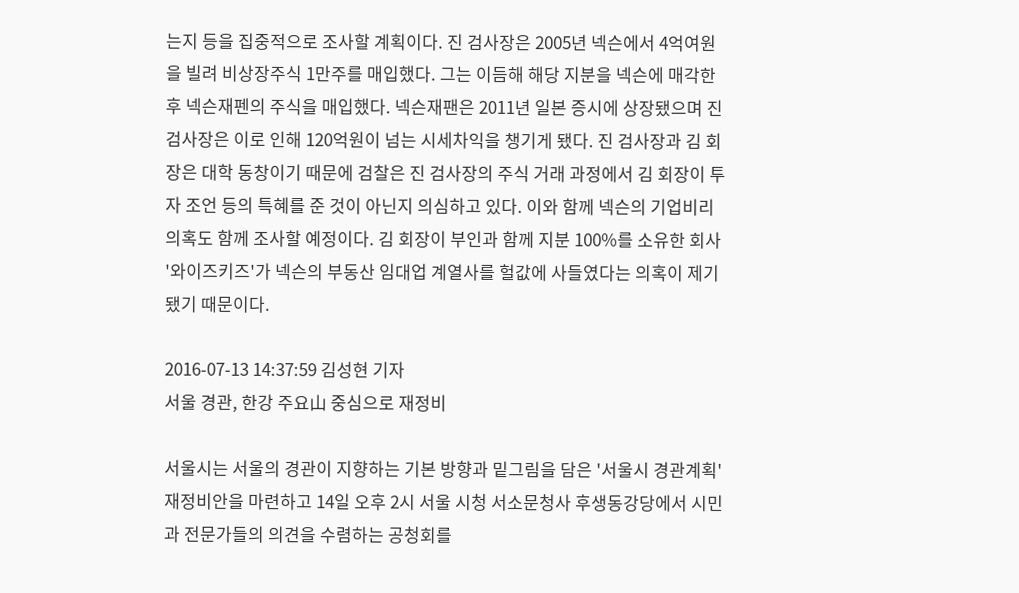는지 등을 집중적으로 조사할 계획이다. 진 검사장은 2005년 넥슨에서 4억여원을 빌려 비상장주식 1만주를 매입했다. 그는 이듬해 해당 지분을 넥슨에 매각한 후 넥슨재펜의 주식을 매입했다. 넥슨재팬은 2011년 일본 증시에 상장됐으며 진 검사장은 이로 인해 120억원이 넘는 시세차익을 챙기게 됐다. 진 검사장과 김 회장은 대학 동창이기 때문에 검찰은 진 검사장의 주식 거래 과정에서 김 회장이 투자 조언 등의 특혜를 준 것이 아닌지 의심하고 있다. 이와 함께 넥슨의 기업비리 의혹도 함께 조사할 예정이다. 김 회장이 부인과 함께 지분 100%를 소유한 회사 '와이즈키즈'가 넥슨의 부동산 임대업 계열사를 헐값에 사들였다는 의혹이 제기됐기 때문이다.

2016-07-13 14:37:59 김성현 기자
서울 경관, 한강 주요山 중심으로 재정비

서울시는 서울의 경관이 지향하는 기본 방향과 밑그림을 담은 '서울시 경관계획' 재정비안을 마련하고 14일 오후 2시 서울 시청 서소문청사 후생동강당에서 시민과 전문가들의 의견을 수렴하는 공청회를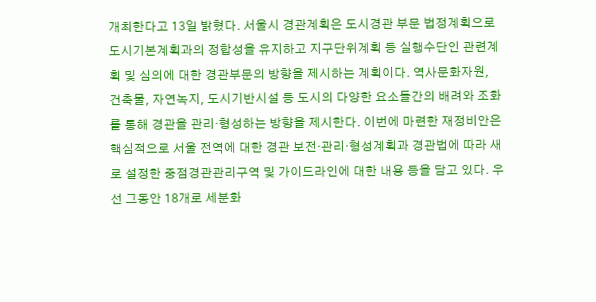개최한다고 13일 밝혔다. 서울시 경관계획은 도시경관 부문 법정계획으로 도시기본계획과의 정합성을 유지하고 지구단위계획 등 실행수단인 관련계획 및 심의에 대한 경관부문의 방향을 제시하는 계획이다. 역사문화자원, 건축물, 자연녹지, 도시기반시설 등 도시의 다양한 요소들간의 배려와 조화를 통해 경관을 관리·형성하는 방향을 제시한다. 이번에 마련한 재정비안은 핵심적으로 서울 전역에 대한 경관 보전·관리·형성계획과 경관법에 따라 새로 설정한 중점경관관리구역 및 가이드라인에 대한 내용 등을 담고 있다. 우선 그동안 18개로 세분화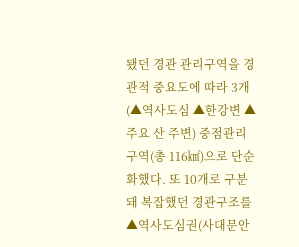됐던 경관 관리구역을 경관적 중요도에 따라 3개(▲역사도심 ▲한강변 ▲주요 산 주변) 중점관리구역(총 116㎢)으로 단순화했다. 또 10개로 구분돼 복잡했던 경관구조를 ▲역사도심권(사대문안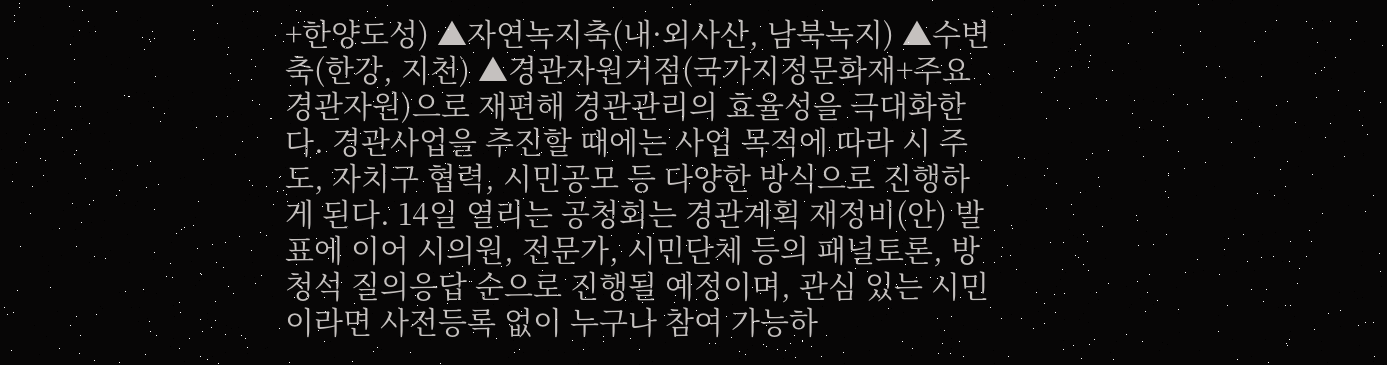+한양도성) ▲자연녹지축(내·외사산, 남북녹지) ▲수변축(한강, 지천) ▲경관자원거점(국가지정문화재+주요경관자원)으로 재편해 경관관리의 효율성을 극대화한다. 경관사업을 추진할 때에는 사업 목적에 따라 시 주도, 자치구 협력, 시민공모 등 다양한 방식으로 진행하게 된다. 14일 열리는 공청회는 경관계획 재정비(안) 발표에 이어 시의원, 전문가, 시민단체 등의 패널토론, 방청석 질의응답 순으로 진행될 예정이며, 관심 있는 시민이라면 사전등록 없이 누구나 참여 가능하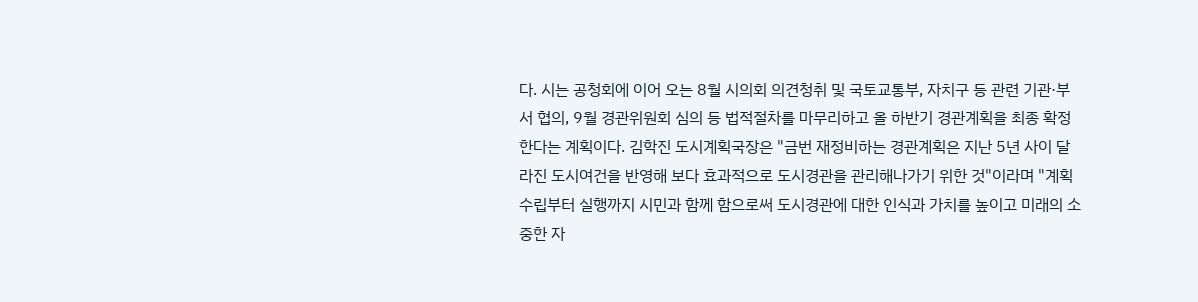다. 시는 공청회에 이어 오는 8월 시의회 의견청취 및 국토교통부, 자치구 등 관련 기관·부서 협의, 9월 경관위원회 심의 등 법적절차를 마무리하고 올 하반기 경관계획을 최종 확정한다는 계획이다. 김학진 도시계획국장은 "금번 재정비하는 경관계획은 지난 5년 사이 달라진 도시여건을 반영해 보다 효과적으로 도시경관을 관리해나가기 위한 것"이라며 "계획 수립부터 실행까지 시민과 함께 함으로써 도시경관에 대한 인식과 가치를 높이고 미래의 소중한 자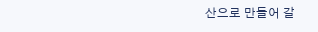산으로 만들어 갈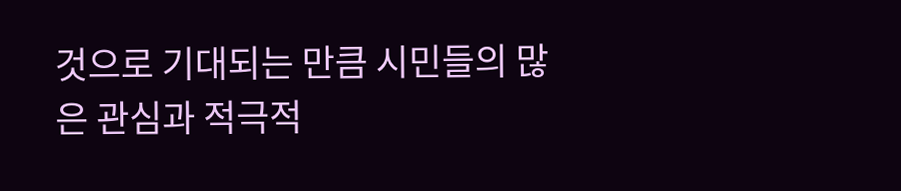것으로 기대되는 만큼 시민들의 많은 관심과 적극적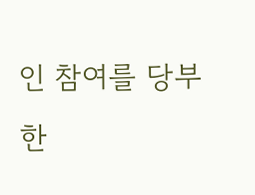인 참여를 당부한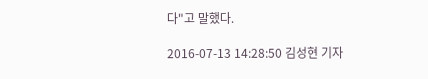다"고 말했다.

2016-07-13 14:28:50 김성현 기자